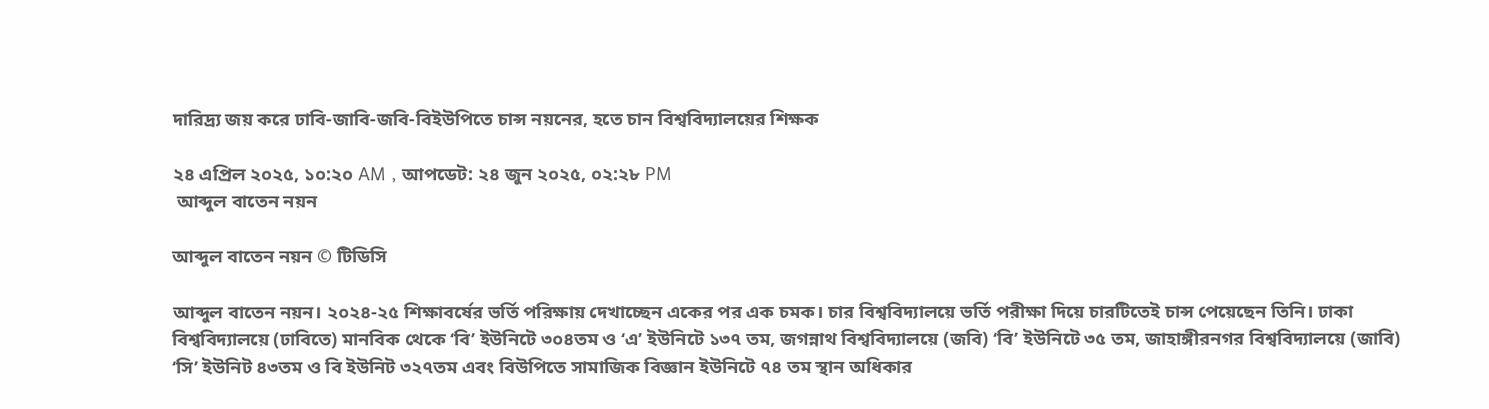দারিদ্র্য জয় করে ঢাবি-জাবি-জবি-বিইউপিতে চান্স নয়নের, হতে চান বিশ্ববিদ্যালয়ের শিক্ষক

২৪ এপ্রিল ২০২৫, ১০:২০ AM , আপডেট: ২৪ জুন ২০২৫, ০২:২৮ PM
 আব্দুল বাতেন নয়ন

আব্দুল বাতেন নয়ন © টিডিসি

আব্দুল বাতেন নয়ন। ২০২৪-২৫ শিক্ষাবর্ষের ভর্তি পরিক্ষায় দেখাচ্ছেন একের পর এক চমক। চার বিশ্ববিদ্যালয়ে ভর্তি পরীক্ষা দিয়ে চারটিতেই চান্স পেয়েছেন তিনি। ঢাকা বিশ্ববিদ্যালয়ে (ঢাবিতে) মানবিক থেকে ‘বি’ ইউনিটে ৩০৪তম ও ‘এ’ ইউনিটে ১৩৭ তম, জগন্নাথ বিশ্ববিদ্যালয়ে (জবি) ‘বি’ ইউনিটে ৩৫ তম, জাহাঙ্গীরনগর বিশ্ববিদ্যালয়ে (জাবি) ‘সি’ ইউনিট ৪৩তম ও বি ইউনিট ৩২৭তম এবং বিউপিতে সামাজিক বিজ্ঞান ইউনিটে ৭৪ তম স্থান অধিকার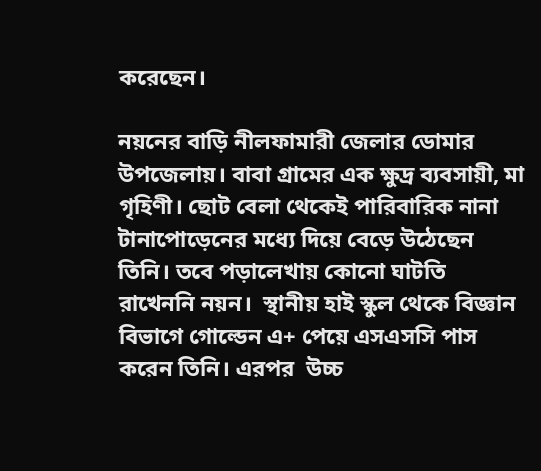করেছেন।

নয়নের বাড়ি নীলফামারী জেলার ডোমার উপজেলায়। বাবা গ্রামের এক ক্ষুদ্র ব্যবসায়ী, মা গৃহিণী। ছোট বেলা থেকেই পারিবারিক নানা টানাপোড়েনের মধ্যে দিয়ে বেড়ে উঠেছেন তিনি। তবে পড়ালেখায় কোনো ঘাটতি রাখেননি নয়ন।  স্থানীয় হাই স্কুল থেকে বিজ্ঞান বিভাগে গোল্ডেন এ+ পেয়ে এসএসসি পাস করেন তিনি। এরপর  উচ্চ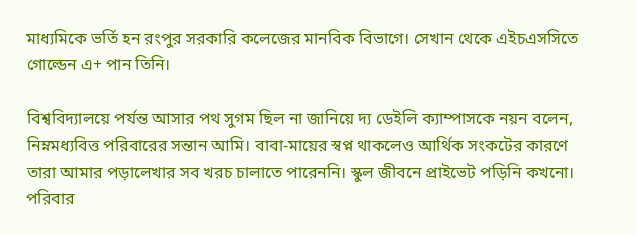মাধ্যমিকে ভর্তি হন রংপুর সরকারি কলেজের মানবিক বিভাগে। সেখান থেকে এইচএসসিতে গোল্ডেন এ+ পান তিনি।

বিশ্ববিদ্যালয়ে পর্যন্ত আসার পথ সুগম ছিল না জানিয়ে দ্য ডেইলি ক্যাম্পাসকে নয়ন বলেন, নিম্নমধ্যবিত্ত পরিবারের সন্তান আমি। বাবা-মায়ের স্বপ্ন থাকলেও আর্থিক সংকটের কারণে তারা আমার পড়ালেখার সব খরচ চালাতে পারেননি। স্কুল জীবনে প্রাইভেট পড়িনি কখনো। পরিবার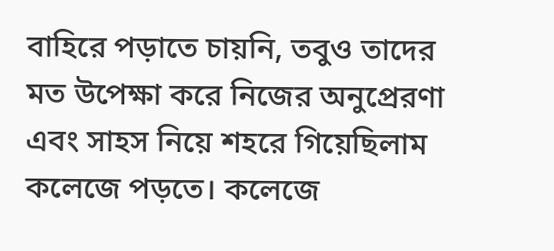বাহিরে পড়াতে চায়নি, তবুও তাদের মত উপেক্ষা করে নিজের অনুপ্রেরণা এবং সাহস নিয়ে শহরে গিয়েছিলাম কলেজে পড়তে। কলেজে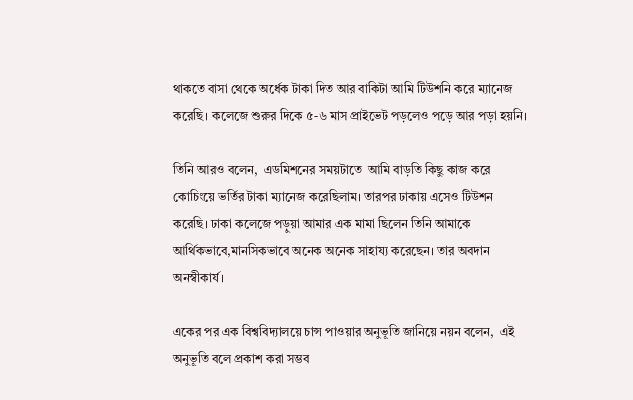থাকতে বাসা থেকে অর্ধেক টাকা দিত আর বাকিটা আমি টিউশনি করে ম্যানেজ করেছি। কলেজে শুরুর দিকে ৫-৬ মাস প্রাইভেট পড়লেও পড়ে আর পড়া হয়নি।

তিনি আরও বলেন,  এডমিশনের সময়টাতে  আমি বাড়তি কিছু কাজ করে কোচিংয়ে ভর্তির টাকা ম্যানেজ করেছিলাম। তারপর ঢাকায় এসেও টিউশন করেছি। ঢাকা কলেজে পড়ুয়া আমার এক মামা ছিলেন তিনি আমাকে আর্থিকভাবে,মানসিকভাবে অনেক অনেক সাহায্য করেছেন। তার অবদান অনস্বীকার্য।

একের পর এক বিশ্ববিদ্যালয়ে চান্স পাওয়ার অনুভূতি জানিয়ে নয়ন বলেন,  এই অনুভূতি বলে প্রকাশ করা সম্ভব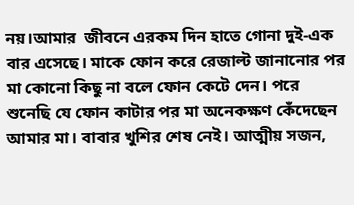নয়।আমার  জীবনে এরকম দিন হাতে গোনা দুই-এক বার এসেছে। মাকে ফোন করে রেজাল্ট জানানোর পর মা কোনো কিছু না বলে ফোন কেটে দেন। পরে শুনেছি যে ফোন কাটার পর মা অনেকক্ষণ কেঁদেছেন আমার মা। বাবার খুশির শেষ নেই। আত্মীয় সজন,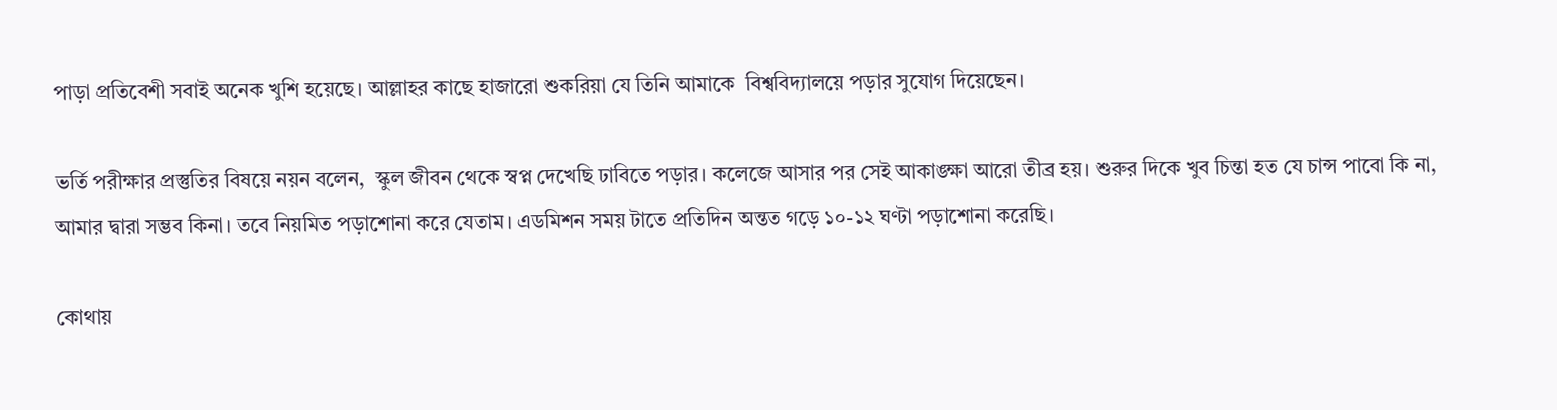পাড়া প্রতিবেশী সবাই অনেক খুশি হয়েছে। আল্লাহর কাছে হাজারো শুকরিয়া যে তিনি আমাকে  বিশ্ববিদ্যালয়ে পড়ার সুযোগ দিয়েছেন।

ভর্তি পরীক্ষার প্রস্তুতির বিষয়ে নয়ন বলেন,  স্কুল জীবন থেকে স্বপ্ন দেখেছি ঢাবিতে পড়ার। কলেজে আসার পর সেই আকাঙ্ক্ষা আরো তীব্র হয়। শুরুর দিকে খুব চিন্তা হত যে চান্স পাবো কি না,  আমার দ্বারা সম্ভব কিনা। তবে নিয়মিত পড়াশোনা করে যেতাম। এডমিশন সময় টাতে প্রতিদিন অন্তত গড়ে ১০-১২ ঘণ্টা পড়াশোনা করেছি।

কোথায়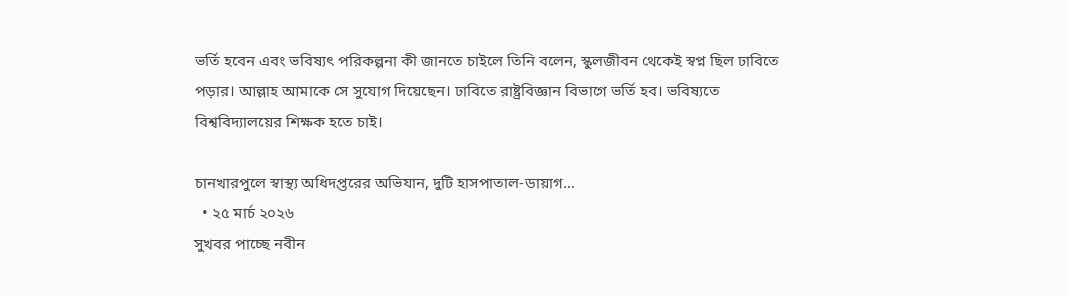ভর্তি হবেন এবং ভবিষ্যৎ পরিকল্পনা কী জানতে চাইলে তিনি বলেন, স্কুলজীবন থেকেই স্বপ্ন ছিল ঢাবিতে পড়ার। আল্লাহ আমাকে সে সুযোগ দিয়েছেন। ঢাবিতে রাষ্ট্রবিজ্ঞান বিভাগে ভর্তি হব। ভবিষ্যতে বিশ্ববিদ্যালয়ের শিক্ষক হতে চাই।

চানখারপুলে স্বাস্থ্য অধিদপ্তরের অভিযান, দুটি হাসপাতাল-ডায়াগ…
  • ২৫ মার্চ ২০২৬
সুখবর পাচ্ছে নবীন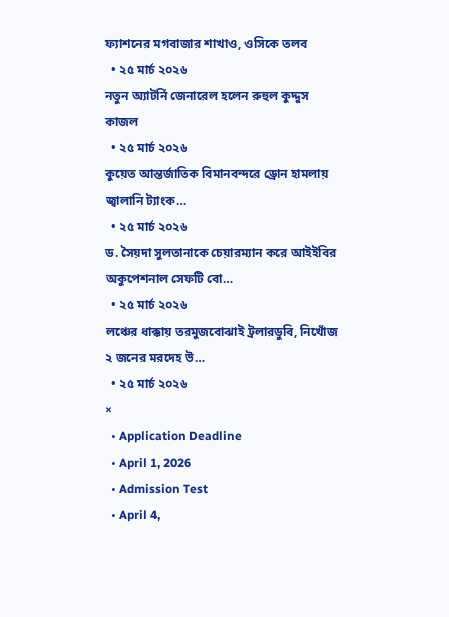ফ্যাশনের মগবাজার শাখাও, ওসিকে তলব
  • ২৫ মার্চ ২০২৬
নতুন অ্যাটর্নি জেনারেল হলেন রুহুল কুদ্দুস কাজল
  • ২৫ মার্চ ২০২৬
কুয়েত আন্তর্জাতিক বিমানবন্দরে ড্রোন হামলায় জ্বালানি ট্যাংক…
  • ২৫ মার্চ ২০২৬
ড. সৈয়দা সুলতানাকে চেয়ারম্যান করে আইইবির অকুপেশনাল সেফটি বো…
  • ২৫ মার্চ ২০২৬
লঞ্চের ধাক্কায় তরমুজবোঝাই ট্রলারডুবি, নিখোঁজ ২ জনের মরদেহ উ…
  • ২৫ মার্চ ২০২৬
×
  • Application Deadline
  • April 1, 2026
  • Admission Test
  • April 4,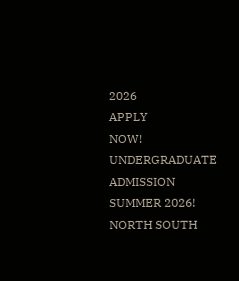2026
APPLY
NOW!
UNDERGRADUATE ADMISSION
SUMMER 2026!
NORTH SOUTH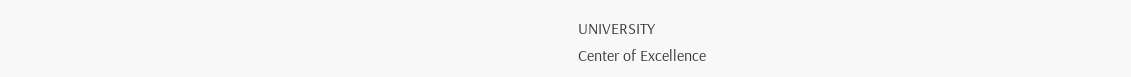UNIVERSITY
Center of Excellence